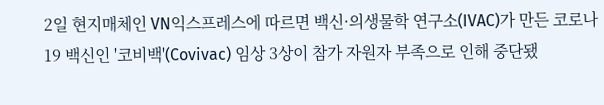2일 현지매체인 VN익스프레스에 따르면 백신·의생물학 연구소(IVAC)가 만든 코로나19 백신인 '코비백'(Covivac) 임상 3상이 참가 자원자 부족으로 인해 중단됐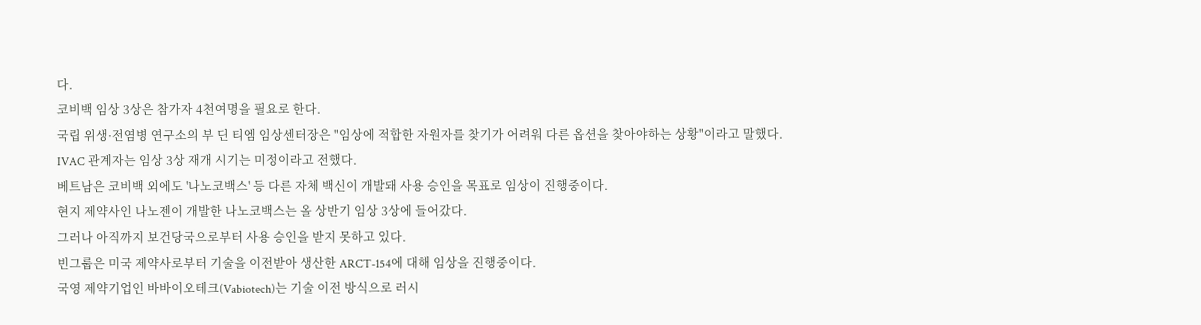다.
코비백 임상 3상은 참가자 4천여명을 필요로 한다.
국립 위생·전염병 연구소의 부 딘 티엠 임상센터장은 "임상에 적합한 자원자를 찾기가 어려워 다른 옵션을 찾아야하는 상황"이라고 말했다.
IVAC 관계자는 임상 3상 재개 시기는 미정이라고 전했다.
베트남은 코비백 외에도 '나노코백스' 등 다른 자체 백신이 개발돼 사용 승인을 목표로 임상이 진행중이다.
현지 제약사인 나노젠이 개발한 나노코백스는 올 상반기 임상 3상에 들어갔다.
그러나 아직까지 보건당국으로부터 사용 승인을 받지 못하고 있다.
빈그룹은 미국 제약사로부터 기술을 이전받아 생산한 ARCT-154에 대해 임상을 진행중이다.
국영 제약기업인 바바이오테크(Vabiotech)는 기술 이전 방식으로 러시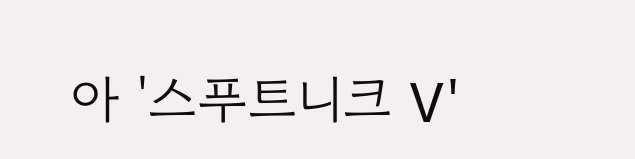아 '스푸트니크 V'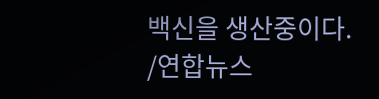백신을 생산중이다.
/연합뉴스